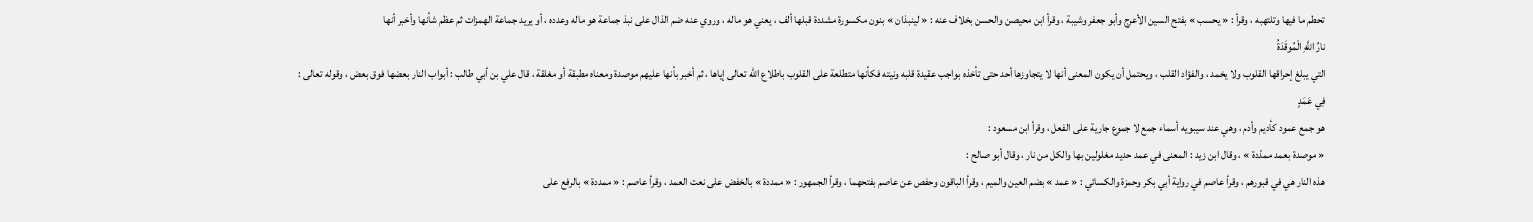تحطم ما فيها وتلتهبه ، وقرأ : « يحسب » بفتح السين الأعرج وأبو جعفر وشيبة ، وقرأ ابن محيصن والحسن بخلاف عنه : « لينبذان » بنون مكسورة مشددة قبلها ألف ، يعني هو ماله ، وروي عنه ضم الذال على نبذ جماعة هو ماله وعدده ، أو يريد جماعة الهمزات ثم عظم شأنها وأخبر أنها
نارُ اللَّهِ الْمُوقَدَةُ
التي يبلغ إحراقها القلوب ولا يخمد ، والفؤاد القلب ، ويحتمل أن يكون المعنى أنها لا يتجاوزها أحد حتى تأخذه بواجب عقيدة قلبه ونيته فكأنها متطلعة على القلوب باطلاع اللّه تعالى إياها ، ثم أخبر بأنها عليهم موصدة ومعناه مطبقة أو مغلقة ، قال علي بن أبي طالب : أبواب النار بعضها فوق بعض ، وقوله تعالى :
فِي عَمَدٍ
هو جمع عمود كأديم وأدم ، وهي عند سيبويه أسماء جمع لا جموع جارية على الفعل ، وقرأ ابن مسعود :
« موصدة بعمد ممدّدة » ، وقال ابن زيد : المعنى في عمد حديد مغلولين بها والكل من نار ، وقال أبو صالح :
هذه النار هي في قبورهم ، وقرأ عاصم في رواية أبي بكر وحمزة والكسائي : « عمد » بضم العين والميم ، وقرأ الباقون وحفص عن عاصم بفتحهما ، وقرأ الجمهور : « ممددة » بالخفض على نعت العمد ، وقرأ عاصم : « ممددة » بالرفع على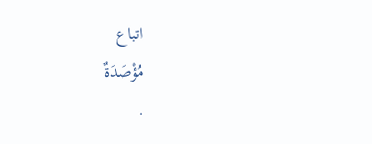اتباع
مُؤْصَدَةٌ
.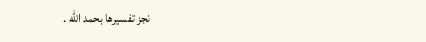نجز تفسيرها بحمد اللّه .